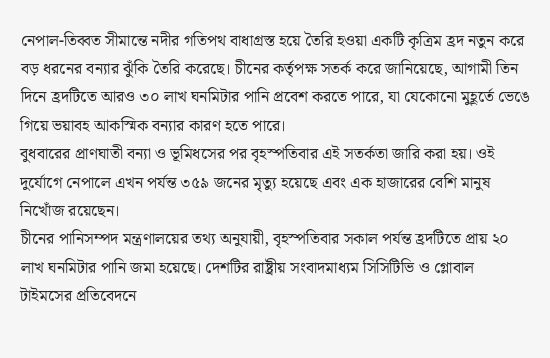নেপাল-তিব্বত সীমান্তে নদীর গতিপথ বাধাগ্রস্ত হয়ে তৈরি হওয়া একটি কৃত্রিম হ্রদ নতুন করে বড় ধরনের বন্যার ঝুঁকি তৈরি করেছে। চীনের কর্তৃপক্ষ সতর্ক করে জানিয়েছে, আগামী তিন দিনে হ্রদটিতে আরও ৩০ লাখ ঘনমিটার পানি প্রবেশ করতে পারে, যা যেকোনো মুহূর্তে ভেঙে গিয়ে ভয়াবহ আকস্মিক বন্যার কারণ হতে পারে।
বুধবারের প্রাণঘাতী বন্যা ও ভূমিধসের পর বৃহস্পতিবার এই সতর্কতা জারি করা হয়। ওই দুর্যোগে নেপালে এখন পর্যন্ত ৩৫৯ জনের মৃত্যু হয়েছে এবং এক হাজারের বেশি মানুষ নিখোঁজ রয়েছেন।
চীনের পানিসম্পদ মন্ত্রণালয়ের তথ্য অনুযায়ী, বৃহস্পতিবার সকাল পর্যন্ত হ্রদটিতে প্রায় ২০ লাখ ঘনমিটার পানি জমা হয়েছে। দেশটির রাষ্ট্রীয় সংবাদমাধ্যম সিসিটিভি ও গ্লোবাল টাইমসের প্রতিবেদনে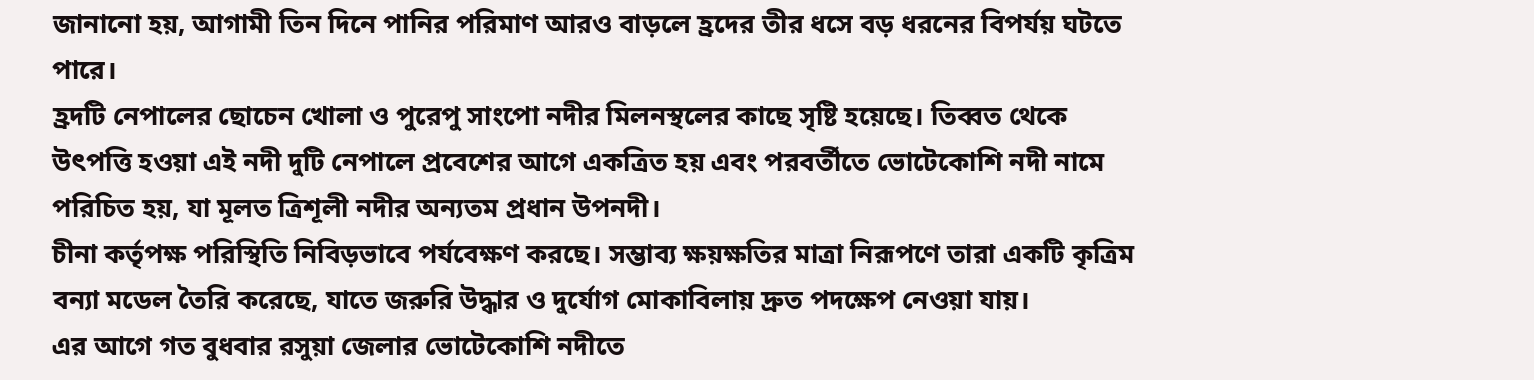জানানো হয়, আগামী তিন দিনে পানির পরিমাণ আরও বাড়লে হ্রদের তীর ধসে বড় ধরনের বিপর্যয় ঘটতে পারে।
হ্রদটি নেপালের ছোচেন খোলা ও পুরেপু সাংপো নদীর মিলনস্থলের কাছে সৃষ্টি হয়েছে। তিব্বত থেকে উৎপত্তি হওয়া এই নদী দুটি নেপালে প্রবেশের আগে একত্রিত হয় এবং পরবর্তীতে ভোটেকোশি নদী নামে পরিচিত হয়, যা মূলত ত্রিশূলী নদীর অন্যতম প্রধান উপনদী।
চীনা কর্তৃপক্ষ পরিস্থিতি নিবিড়ভাবে পর্যবেক্ষণ করছে। সম্ভাব্য ক্ষয়ক্ষতির মাত্রা নিরূপণে তারা একটি কৃত্রিম বন্যা মডেল তৈরি করেছে, যাতে জরুরি উদ্ধার ও দুর্যোগ মোকাবিলায় দ্রুত পদক্ষেপ নেওয়া যায়।
এর আগে গত বুধবার রসুয়া জেলার ভোটেকোশি নদীতে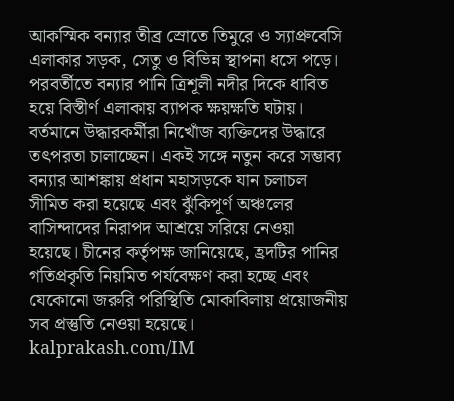আকস্মিক বন্যার তীব্র স্রোতে তিমুরে ও স্যাপ্রুবেসি এলাকার সড়ক, সেতু ও বিভিন্ন স্থাপনা ধসে পড়ে। পরবর্তীতে বন্যার পানি ত্রিশূলী নদীর দিকে ধাবিত হয়ে বিস্তীর্ণ এলাকায় ব্যাপক ক্ষয়ক্ষতি ঘটায়।
বর্তমানে উদ্ধারকর্মীরা নিখোঁজ ব্যক্তিদের উদ্ধারে তৎপরতা চালাচ্ছেন। একই সঙ্গে নতুন করে সম্ভাব্য বন্যার আশঙ্কায় প্রধান মহাসড়কে যান চলাচল সীমিত করা হয়েছে এবং ঝুঁকিপূর্ণ অঞ্চলের বাসিন্দাদের নিরাপদ আশ্রয়ে সরিয়ে নেওয়া হয়েছে। চীনের কর্তৃপক্ষ জানিয়েছে, হ্রদটির পানির গতিপ্রকৃতি নিয়মিত পর্যবেক্ষণ করা হচ্ছে এবং যেকোনো জরুরি পরিস্থিতি মোকাবিলায় প্রয়োজনীয় সব প্রস্তুতি নেওয়া হয়েছে।
kalprakash.com/IM